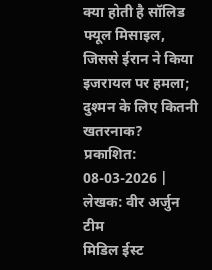क्या होती है सॉलिड फ्यूल मिसाइल, जिससे ईरान ने किया इजरायल पर हमला; दुश्मन के लिए कितनी खतरनाक?
प्रकाशित: 08-03-2026 | लेखक: वीर अर्जुन टीम
मिडिल ईस्ट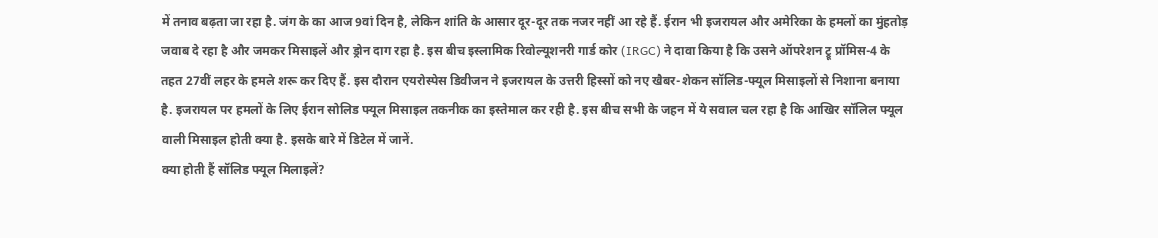में तनाव बढ़ता जा रहा है. जंग के का आज 9वां दिन है, लेकिन शांति के आसार दूर-दूर तक नजर नहीं आ रहे हैं. ईरान भी इजरायल और अमेरिका के हमलों का मुंहतोड़ जवाब दे रहा है और जमकर मिसाइलें और ड्रोन दाग रहा है. इस बीच इस्लामिक रिवोल्यूशनरी गार्ड कोर (IRGC) ने दावा किया है कि उसने ऑपरेशन ट्रू प्रॉमिस-4 के तहत 27वीं लहर के हमले शरू कर दिए हैं. इस दौरान एयरोस्पेस डिवीजन ने इजरायल के उत्तरी हिस्सों को नए खैबर-शेकन सॉलिड-फ्यूल मिसाइलों से निशाना बनाया है. इजरायल पर हमलों के लिए ईरान सोलिड फ्यूल मिसाइल तकनीक का इस्तेमाल कर रही है. इस बीच सभी के जहन में ये सवाल चल रहा है कि आखिर सॉलिल फ्यूल वाली मिसाइल होती क्या है. इसके बारे में डिटेल में जानें.
क्या होती हैं सॉलिड फ्यूल मिलाइलें?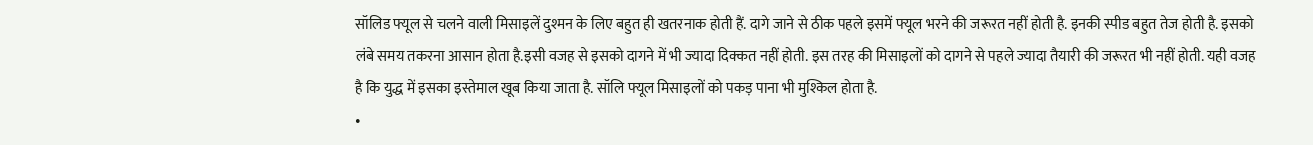सॉलिड फ्यूल से चलने वाली मिसाइलें दुश्मन के लिए बहुत ही खतरनाक होती हैं. दागे जाने से ठीक पहले इसमें फ्यूल भरने की जरूरत नहीं होती है. इनकी स्पीड बहुत तेज होती है. इसको लंबे समय तकरना आसान होता है.इसी वजह से इसको दागने में भी ज्यादा दिक्कत नहीं होती. इस तरह की मिसाइलों को दागने से पहले ज्यादा तैयारी की जरूरत भी नहीं होती. यही वजह है कि युद्ध में इसका इस्तेमाल खूब किया जाता है. सॉलि फ्यूल मिसाइलों को पकड़ पाना भी मुश्किल होता है.
•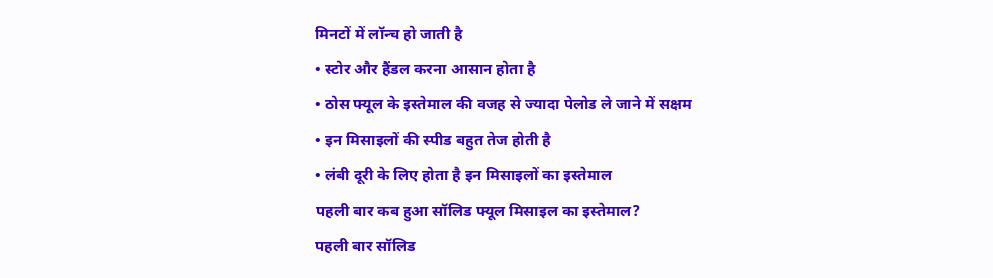मिनटों में लॉन्च हो जाती है
• स्टोर और हैंडल करना आसान होता है
• ठोस फ्यूल के इस्तेमाल की वजह से ज्यादा पेलोड ले जाने में सक्षम
• इन मिसाइलों की स्पीड बहुत तेज होती है
• लंबी दूरी के लिए होता है इन मिसाइलों का इस्तेमाल
पहली बार कब हुआ सॉलिड फ्यूल मिसाइल का इस्तेमाल?
पहली बार सॉलिड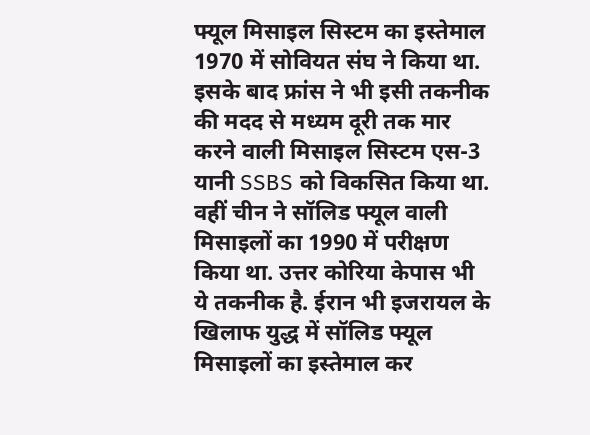फ्यूल मिसाइल सिस्टम का इस्तेमाल 1970 में सोवियत संघ ने किया था. इसके बाद फ्रांस ने भी इसी तकनीक की मदद से मध्यम दूरी तक मार करने वाली मिसाइल सिस्टम एस-3 यानी SSBS को विकसित किया था. वहीं चीन ने सॉलिड फ्यूल वाली मिसाइलों का 1990 में परीक्षण किया था. उत्तर कोरिया केपास भी ये तकनीक है. ईरान भी इजरायल के खिलाफ युद्ध में सॉलिड फ्यूल मिसाइलों का इस्तेमाल कर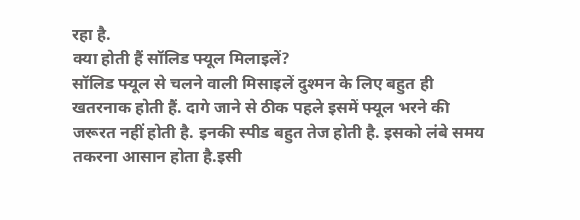रहा है.
क्या होती हैं सॉलिड फ्यूल मिलाइलें?
सॉलिड फ्यूल से चलने वाली मिसाइलें दुश्मन के लिए बहुत ही खतरनाक होती हैं. दागे जाने से ठीक पहले इसमें फ्यूल भरने की जरूरत नहीं होती है. इनकी स्पीड बहुत तेज होती है. इसको लंबे समय तकरना आसान होता है.इसी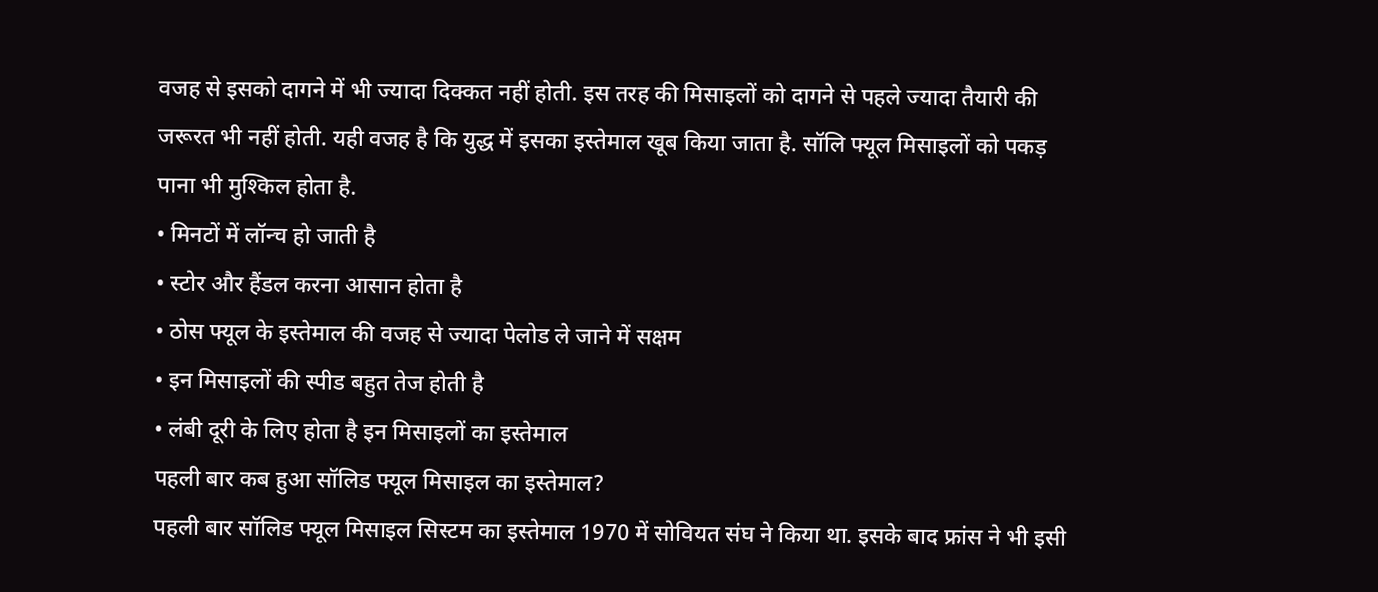वजह से इसको दागने में भी ज्यादा दिक्कत नहीं होती. इस तरह की मिसाइलों को दागने से पहले ज्यादा तैयारी की जरूरत भी नहीं होती. यही वजह है कि युद्ध में इसका इस्तेमाल खूब किया जाता है. सॉलि फ्यूल मिसाइलों को पकड़ पाना भी मुश्किल होता है.
• मिनटों में लॉन्च हो जाती है
• स्टोर और हैंडल करना आसान होता है
• ठोस फ्यूल के इस्तेमाल की वजह से ज्यादा पेलोड ले जाने में सक्षम
• इन मिसाइलों की स्पीड बहुत तेज होती है
• लंबी दूरी के लिए होता है इन मिसाइलों का इस्तेमाल
पहली बार कब हुआ सॉलिड फ्यूल मिसाइल का इस्तेमाल?
पहली बार सॉलिड फ्यूल मिसाइल सिस्टम का इस्तेमाल 1970 में सोवियत संघ ने किया था. इसके बाद फ्रांस ने भी इसी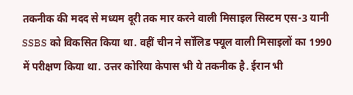तकनीक की मदद से मध्यम दूरी तक मार करने वाली मिसाइल सिस्टम एस-3 यानी SSBS को विकसित किया था. वहीं चीन ने सॉलिड फ्यूल वाली मिसाइलों का 1990 में परीक्षण किया था. उत्तर कोरिया केपास भी ये तकनीक है. ईरान भी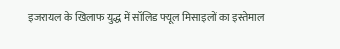इजरायल के खिलाफ युद्ध में सॉलिड फ्यूल मिसाइलों का इस्तेमाल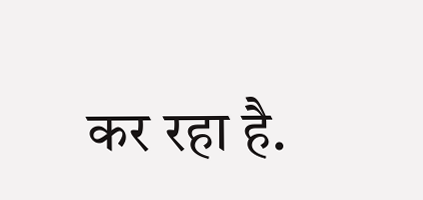कर रहा है.